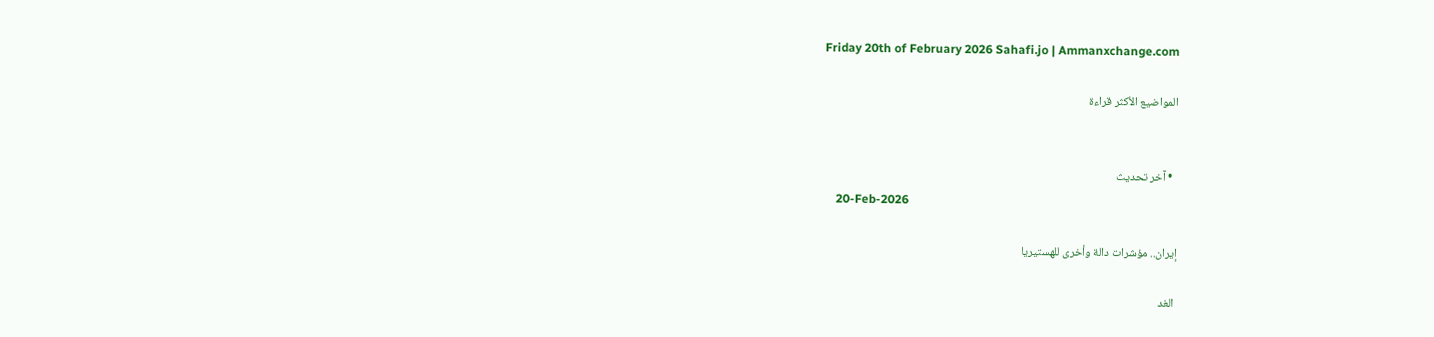Friday 20th of February 2026 Sahafi.jo | Ammanxchange.com

المواضيع الأكثر قراءة


  • آخر تحديث
    20-Feb-2026

إيران.. مؤشرات دالة وأخرى للهستيريا

 الغد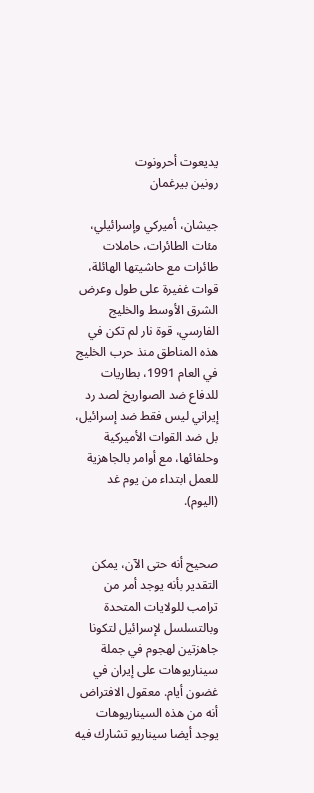يديعوت أحرونوت
رونين بيرغمان

جيشان، أميركي وإسرائيلي، مئات الطائرات، حاملات طائرات مع حاشيتها الهائلة، قوات غفيرة على طول وعرض الشرق الأوسط والخليج الفارسي، قوة نار لم تكن في هذه المناطق منذ حرب الخليج في العام 1991، بطاريات للدفاع ضد الصواريخ لصد رد إيراني ليس فقط ضد إسرائيل، بل ضد القوات الأميركية وحلفائها، مع أوامر بالجاهزية للعمل ابتداء من يوم غد (اليوم).


صحيح أنه حتى الآن، يمكن التقدير بأنه يوجد أمر من ترامب للولايات المتحدة وبالتسلسل لإسرائيل لتكونا جاهزتين لهجوم في جملة سيناريوهات على إيران في غضون أيام. معقول الافتراض أنه من هذه السيناريوهات يوجد أيضا سيناريو تشارك فيه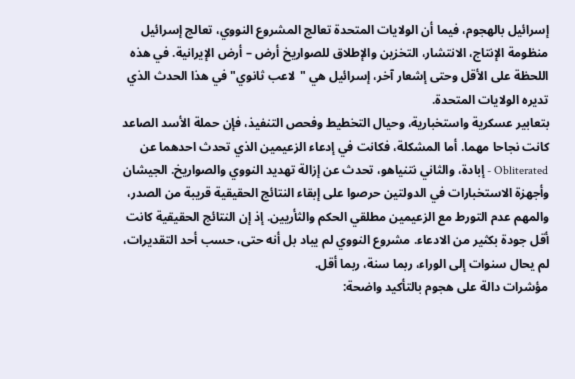إسرائيل بالهجوم، فيما أن الولايات المتحدة تعالج المشروع النووي، تعالج إسرائيل منظومة الإنتاج، الانتشار، التخزين والإطلاق للصواريخ أرض – أرض الإيرانية. في هذه اللحظة على الأقل وحتى إشعار آخر، إسرائيل هي "لاعب ثانوي" في هذا الحدث الذي تديره الولايات المتحدة.
بتعابير عسكرية واستخبارية، وحيال التخطيط وفحص التنفيذ، فإن حملة الأسد الصاعد كانت نجاحا مهما. أما المشكلة، فكانت في إدعاء الزعيمين الذي تحدث احدهما عن Obliterated - إبادة، والثاني نتنياهو، تحدث عن إزالة تهديد النووي والصواريخ. الجيشان وأجهزة الاستخبارات في الدولتين حرصوا على إبقاء النتائج الحقيقية قريبة من الصدر، والمهم عدم التورط مع الزعيمين مطلقي الحكم والثأريين. إذ إن النتائج الحقيقية كانت أقل جودة بكثير من الادعاء. مشروع النووي لم يباد بل أنه حتى، حسب أحد التقديرات، لم يحال سنوات إلى الوراء، ربما سنة، ربما أقل.
مؤشرات دالة على هجوم بالتأكيد واضحة: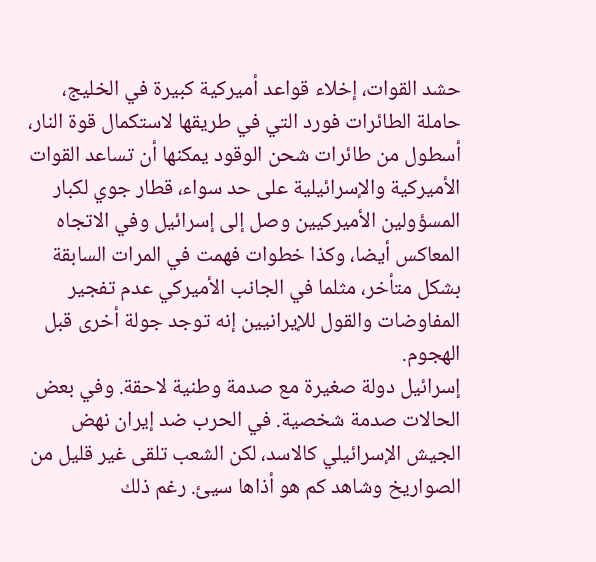حشد القوات، إخلاء قواعد أميركية كبيرة في الخليج، حاملة الطائرات فورد التي في طريقها لاستكمال قوة النار، أسطول من طائرات شحن الوقود يمكنها أن تساعد القوات الأميركية والإسرائيلية على حد سواء، قطار جوي لكبار المسؤولين الأميركيين وصل إلى إسرائيل وفي الاتجاه المعاكس أيضا، وكذا خطوات فهمت في المرات السابقة بشكل متأخر، مثلما في الجانب الأميركي عدم تفجير المفاوضات والقول للإيرانيين إنه توجد جولة أخرى قبل الهجوم.
إسرائيل دولة صغيرة مع صدمة وطنية لاحقة. وفي بعض الحالات صدمة شخصية. في الحرب ضد إيران نهض الجيش الإسرائيلي كالاسد، لكن الشعب تلقى غير قليل من الصواريخ وشاهد كم هو أذاها سيئ. رغم ذلك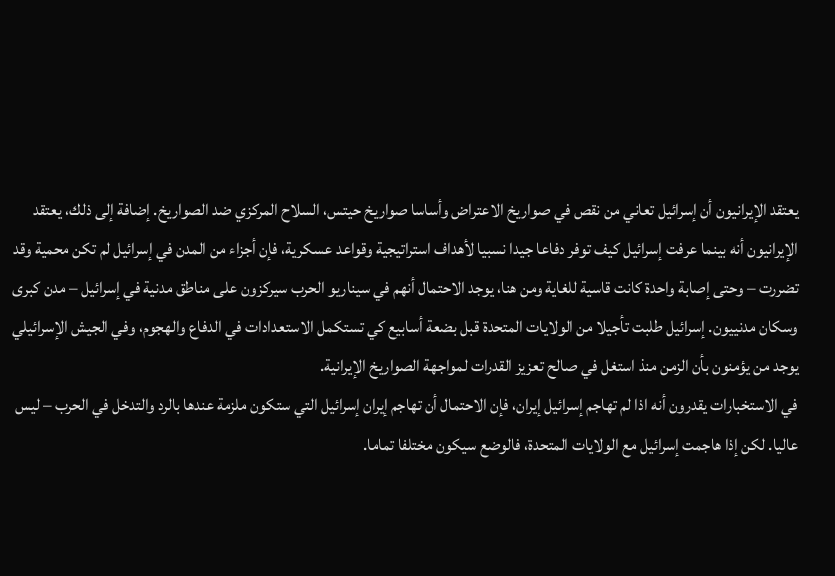يعتقد الإيرانيون أن إسرائيل تعاني من نقص في صواريخ الاعتراض وأساسا صواريخ حيتس، السلاح المركزي ضد الصواريخ. إضافة إلى ذلك، يعتقد الإيرانيون أنه بينما عرفت إسرائيل كيف توفر دفاعا جيدا نسبيا لأهداف استراتيجية وقواعد عسكرية، فإن أجزاء من المدن في إسرائيل لم تكن محمية وقد تضررت – وحتى إصابة واحدة كانت قاسية للغاية ومن هنا، يوجد الاحتمال أنهم في سيناريو الحرب سيركزون على مناطق مدنية في إسرائيل – مدن كبرى وسكان مدنييون. إسرائيل طلبت تأجيلا من الولايات المتحدة قبل بضعة أسابيع كي تستكمل الاستعدادات في الدفاع والهجوم، وفي الجيش الإسرائيلي يوجد من يؤمنون بأن الزمن منذ استغل في صالح تعزيز القدرات لمواجهة الصواريخ الإيرانية.
في الاستخبارات يقدرون أنه اذا لم تهاجم إسرائيل إيران، فإن الاحتمال أن تهاجم إيران إسرائيل التي ستكون ملزمة عندها بالرد والتدخل في الحرب – ليس عاليا. لكن إذا هاجمت إسرائيل مع الولايات المتحدة، فالوضع سيكون مختلفا تماما.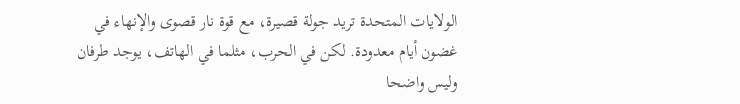الولايات المتحدة تريد جولة قصيرة، مع قوة نار قصوى والإنهاء في غضون أيام معدودة. لكن في الحرب، مثلما في الهاتف، يوجد طرفان وليس واضحا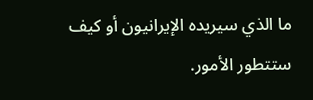ما الذي سيريده الإيرانيون أو كيف ستتطور الأمور.